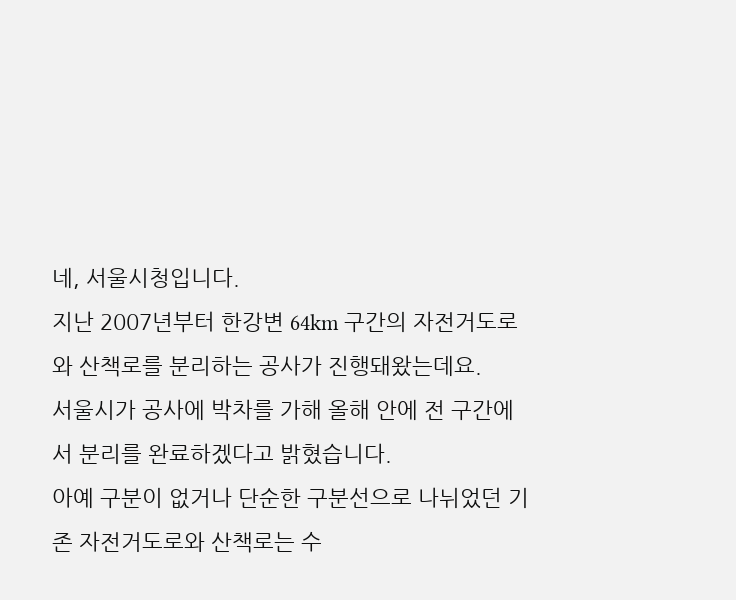네, 서울시청입니다.
지난 2007년부터 한강변 64km 구간의 자전거도로와 산책로를 분리하는 공사가 진행돼왔는데요.
서울시가 공사에 박차를 가해 올해 안에 전 구간에서 분리를 완료하겠다고 밝혔습니다.
아예 구분이 없거나 단순한 구분선으로 나뉘었던 기존 자전거도로와 산책로는 수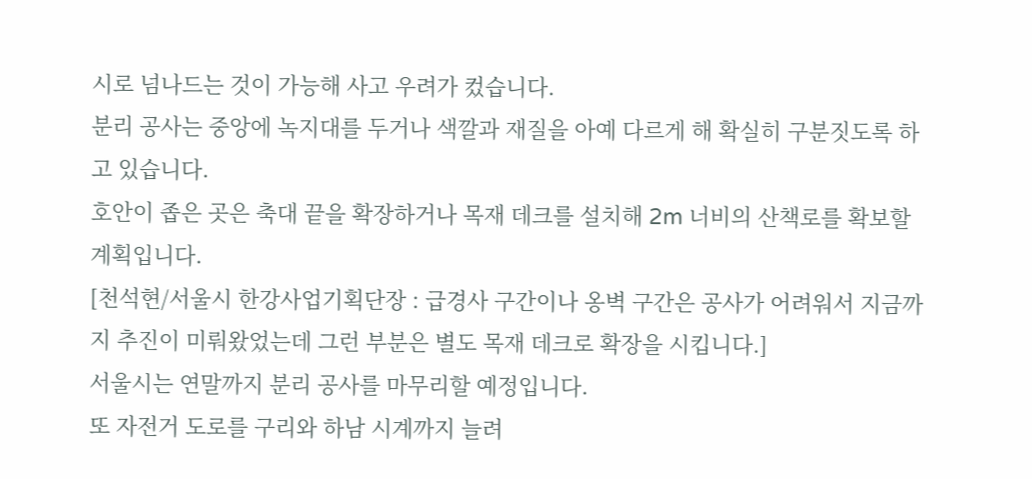시로 넘나드는 것이 가능해 사고 우려가 컸습니다.
분리 공사는 중앙에 녹지대를 두거나 색깔과 재질을 아예 다르게 해 확실히 구분짓도록 하고 있습니다.
호안이 좁은 곳은 축대 끝을 확장하거나 목재 데크를 설치해 2m 너비의 산책로를 확보할 계획입니다.
[천석현/서울시 한강사업기획단장 : 급경사 구간이나 옹벽 구간은 공사가 어려워서 지금까지 추진이 미뤄왔었는데 그런 부분은 별도 목재 데크로 확장을 시킵니다.]
서울시는 연말까지 분리 공사를 마무리할 예정입니다.
또 자전거 도로를 구리와 하남 시계까지 늘려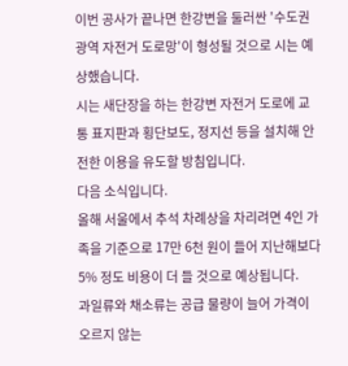이번 공사가 끝나면 한강변을 둘러싼 '수도권 광역 자전거 도로망'이 형성될 것으로 시는 예상했습니다.
시는 새단장을 하는 한강변 자전거 도로에 교통 표지판과 횡단보도, 정지선 등을 설치해 안전한 이용을 유도할 방침입니다.
다음 소식입니다.
올해 서울에서 추석 차례상을 차리려면 4인 가족을 기준으로 17만 6천 원이 들어 지난해보다 5% 정도 비용이 더 들 것으로 예상됩니다.
과일류와 채소류는 공급 물량이 늘어 가격이 오르지 않는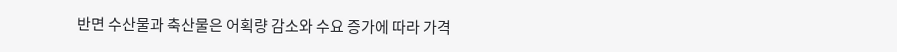반면 수산물과 축산물은 어획량 감소와 수요 증가에 따라 가격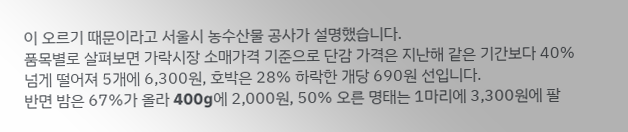이 오르기 때문이라고 서울시 농수산물 공사가 설명했습니다.
품목별로 살펴보면 가락시장 소매가격 기준으로 단감 가격은 지난해 같은 기간보다 40% 넘게 떨어져 5개에 6,300원, 호박은 28% 하락한 개당 690원 선입니다.
반면 밤은 67%가 올라 400g에 2,000원, 50% 오른 명태는 1마리에 3,300원에 팔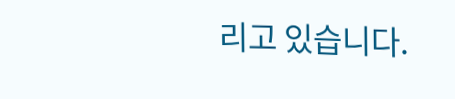리고 있습니다.